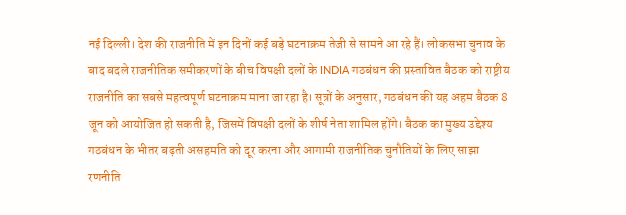नई दिल्ली। देश की राजनीति में इन दिनों कई बड़े घटनाक्रम तेजी से सामने आ रहे हैं। लोकसभा चुनाव के बाद बदले राजनीतिक समीकरणों के बीच विपक्षी दलों के INDIA गठबंधन की प्रस्तावित बैठक को राष्ट्रीय राजनीति का सबसे महत्वपूर्ण घटनाक्रम माना जा रहा है। सूत्रों के अनुसार, गठबंधन की यह अहम बैठक 8 जून को आयोजित हो सकती है, जिसमें विपक्षी दलों के शीर्ष नेता शामिल होंगे। बैठक का मुख्य उद्देश्य गठबंधन के भीतर बढ़ती असहमति को दूर करना और आगामी राजनीतिक चुनौतियों के लिए साझा रणनीति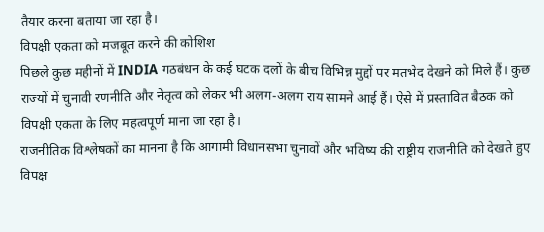तैयार करना बताया जा रहा है।
विपक्षी एकता को मजबूत करने की कोशिश
पिछले कुछ महीनों में INDIA गठबंधन के कई घटक दलों के बीच विभिन्न मुद्दों पर मतभेद देखने को मिले हैं। कुछ राज्यों में चुनावी रणनीति और नेतृत्व को लेकर भी अलग-अलग राय सामने आई हैं। ऐसे में प्रस्तावित बैठक को विपक्षी एकता के लिए महत्वपूर्ण माना जा रहा है।
राजनीतिक विश्लेषकों का मानना है कि आगामी विधानसभा चुनावों और भविष्य की राष्ट्रीय राजनीति को देखते हुए विपक्ष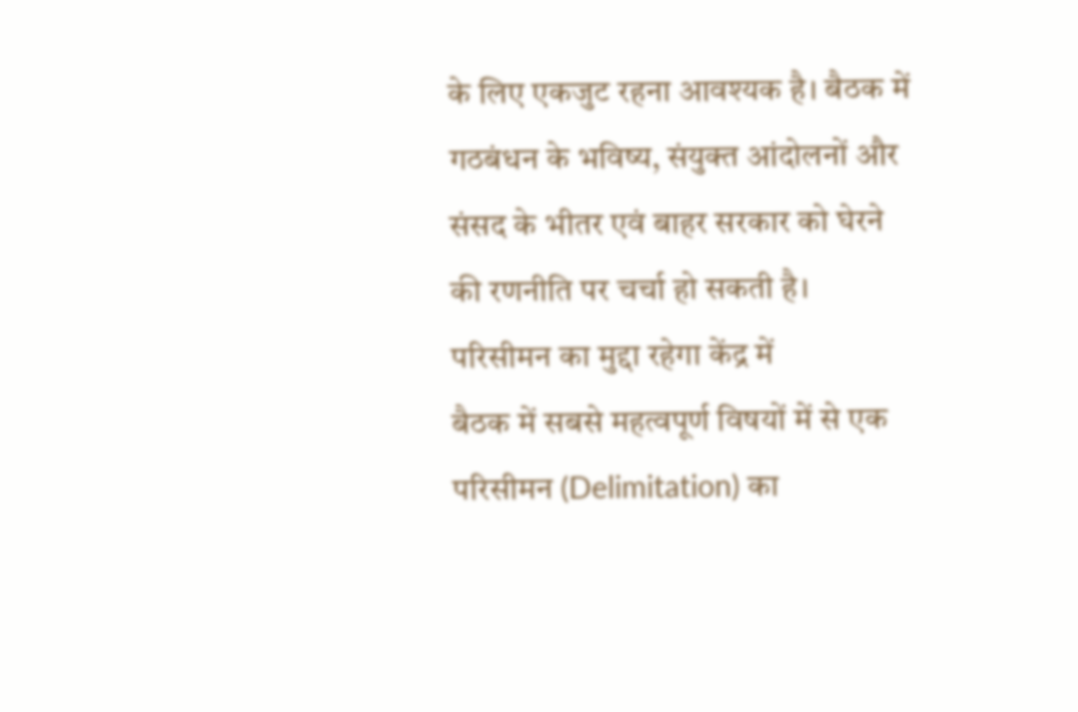के लिए एकजुट रहना आवश्यक है। बैठक में गठबंधन के भविष्य, संयुक्त आंदोलनों और संसद के भीतर एवं बाहर सरकार को घेरने की रणनीति पर चर्चा हो सकती है।
परिसीमन का मुद्दा रहेगा केंद्र में
बैठक में सबसे महत्वपूर्ण विषयों में से एक परिसीमन (Delimitation) का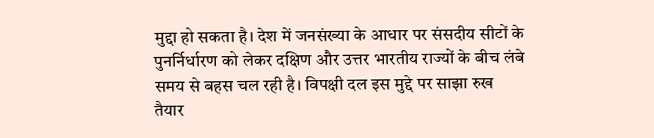मुद्दा हो सकता है। देश में जनसंख्या के आधार पर संसदीय सीटों के पुनर्निर्धारण को लेकर दक्षिण और उत्तर भारतीय राज्यों के बीच लंबे समय से बहस चल रही है। विपक्षी दल इस मुद्दे पर साझा रुख तैयार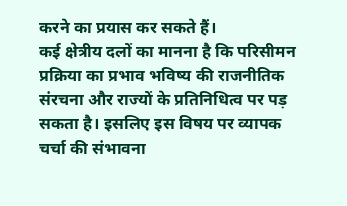करने का प्रयास कर सकते हैं।
कई क्षेत्रीय दलों का मानना है कि परिसीमन प्रक्रिया का प्रभाव भविष्य की राजनीतिक संरचना और राज्यों के प्रतिनिधित्व पर पड़ सकता है। इसलिए इस विषय पर व्यापक चर्चा की संभावना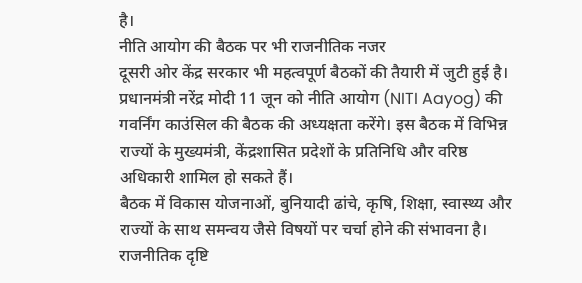है।
नीति आयोग की बैठक पर भी राजनीतिक नजर
दूसरी ओर केंद्र सरकार भी महत्वपूर्ण बैठकों की तैयारी में जुटी हुई है। प्रधानमंत्री नरेंद्र मोदी 11 जून को नीति आयोग (NITI Aayog) की गवर्निंग काउंसिल की बैठक की अध्यक्षता करेंगे। इस बैठक में विभिन्न राज्यों के मुख्यमंत्री, केंद्रशासित प्रदेशों के प्रतिनिधि और वरिष्ठ अधिकारी शामिल हो सकते हैं।
बैठक में विकास योजनाओं, बुनियादी ढांचे, कृषि, शिक्षा, स्वास्थ्य और राज्यों के साथ समन्वय जैसे विषयों पर चर्चा होने की संभावना है। राजनीतिक दृष्टि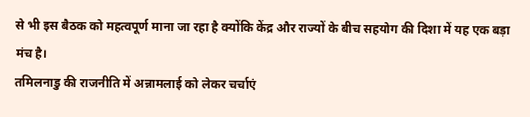से भी इस बैठक को महत्वपूर्ण माना जा रहा है क्योंकि केंद्र और राज्यों के बीच सहयोग की दिशा में यह एक बड़ा मंच है।
तमिलनाडु की राजनीति में अन्नामलाई को लेकर चर्चाएं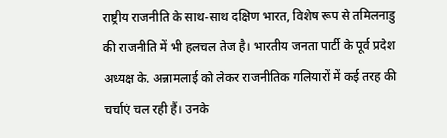राष्ट्रीय राजनीति के साथ-साथ दक्षिण भारत, विशेष रूप से तमिलनाडु की राजनीति में भी हलचल तेज है। भारतीय जनता पार्टी के पूर्व प्रदेश अध्यक्ष के. अन्नामलाई को लेकर राजनीतिक गलियारों में कई तरह की चर्चाएं चल रही हैं। उनके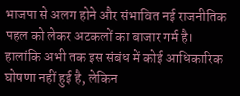भाजपा से अलग होने और संभावित नई राजनीतिक पहल को लेकर अटकलों का बाजार गर्म है।
हालांकि अभी तक इस संबंध में कोई आधिकारिक घोषणा नहीं हुई है, लेकिन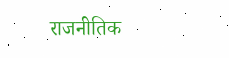राजनीतिक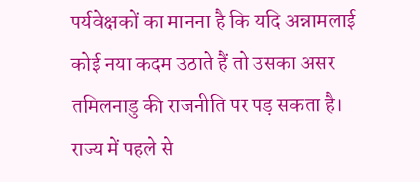पर्यवेक्षकों का मानना है कि यदि अन्नामलाई कोई नया कदम उठाते हैं तो उसका असर तमिलनाडु की राजनीति पर पड़ सकता है। राज्य में पहले से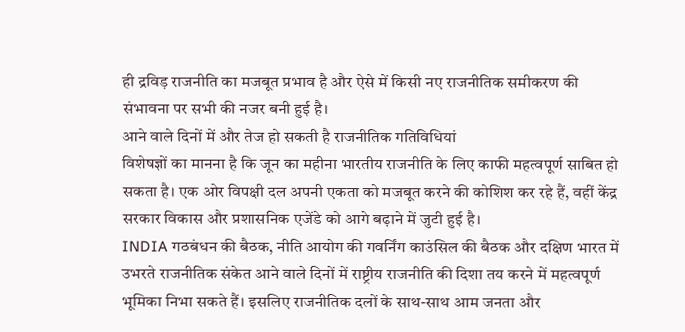ही द्रविड़ राजनीति का मजबूत प्रभाव है और ऐसे में किसी नए राजनीतिक समीकरण की संभावना पर सभी की नजर बनी हुई है।
आने वाले दिनों में और तेज हो सकती है राजनीतिक गतिविधियां
विशेषज्ञों का मानना है कि जून का महीना भारतीय राजनीति के लिए काफी महत्वपूर्ण साबित हो सकता है। एक ओर विपक्षी दल अपनी एकता को मजबूत करने की कोशिश कर रहे हैं, वहीं केंद्र सरकार विकास और प्रशासनिक एजेंडे को आगे बढ़ाने में जुटी हुई है।
INDIA गठबंधन की बैठक, नीति आयोग की गवर्निंग काउंसिल की बैठक और दक्षिण भारत में उभरते राजनीतिक संकेत आने वाले दिनों में राष्ट्रीय राजनीति की दिशा तय करने में महत्वपूर्ण भूमिका निभा सकते हैं। इसलिए राजनीतिक दलों के साथ-साथ आम जनता और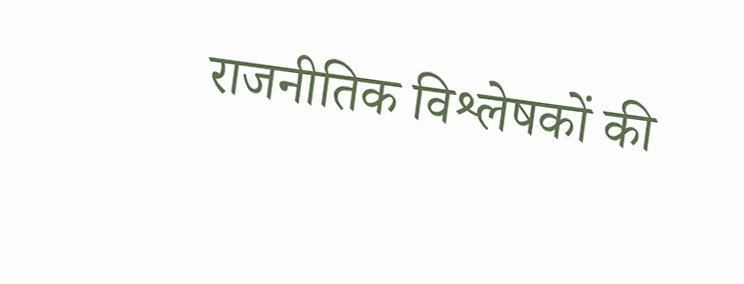राजनीतिक विश्लेषकों की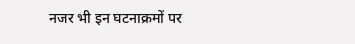नजर भी इन घटनाक्रमों पर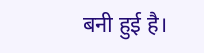बनी हुई है।